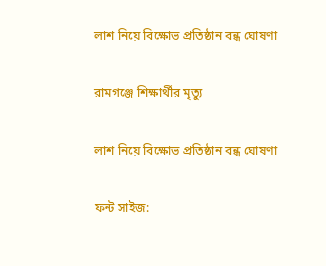লাশ নিয়ে বিক্ষোভ প্রতিষ্ঠান বন্ধ ঘোষণা

রামগঞ্জে শিক্ষার্থীর মৃত্যু

লাশ নিয়ে বিক্ষোভ প্রতিষ্ঠান বন্ধ ঘোষণা

ফন্ট সাইজ: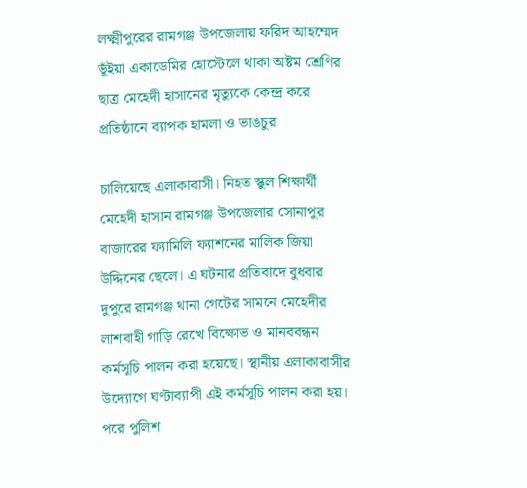লক্ষ্মীপুরের রামগঞ্জ উপজেলায় ফরিদ আহম্মেদ ভূঁইয়া একাডেমির হোস্টেলে থাকা অষ্টম শ্রেণির ছাত্র মেহেদী হাসানের মৃত্যুকে কেন্দ্র করে প্রতিষ্ঠানে ব্যাপক হামলা ও ভাঙচুর

চালিয়েছে এলাকাবাসী। নিহত স্কুল শিক্ষার্থী মেহেদী হাসান রামগঞ্জ উপজেলার সোনাপুর বাজারের ফ্যামিলি ফ্যাশনের মালিক জিয়া উদ্দিনের ছেলে। এ ঘটনার প্রতিবাদে বুধবার দুপুরে রামগঞ্জ থানা গেটের সামনে মেহেদীর লাশবাহী গাড়ি রেখে বিক্ষোভ ও মানববন্ধন কর্মসূচি পালন করা হয়েছে। স্থানীয় এলাকাবাসীর উদ্যোগে ঘণ্টাব্যাপী এই কর্মসূচি পালন করা হয়। পরে পুলিশ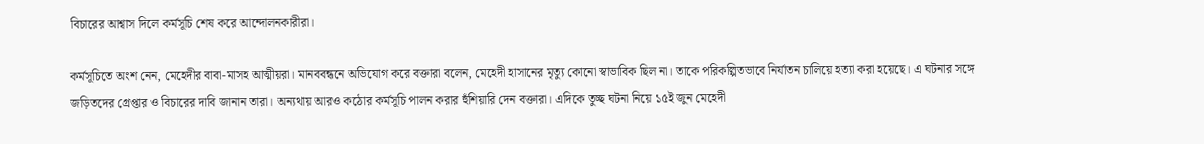বিচারের আশ্বাস দিলে কর্মসূচি শেষ করে আন্দোলনকারীরা।

কর্মসূচিতে অংশ নেন, মেহেদীর বাবা-মাসহ আত্মীয়রা। মানববন্ধনে অভিযোগ করে বক্তারা বলেন, মেহেদী হাসানের মৃত্যু কোনো স্বাভাবিক ছিল না। তাকে পরিকল্পিতভাবে নির্যাতন চালিয়ে হত্যা করা হয়েছে। এ ঘটনার সঙ্গে জড়িতদের গ্রেপ্তার ও বিচারের দাবি জানান তারা। অন্যথায় আরও কঠোর কর্মসূচি পালন করার হুঁশিয়ারি দেন বক্তারা। এদিকে তুচ্ছ ঘটনা নিয়ে ১৫ই জুন মেহেদী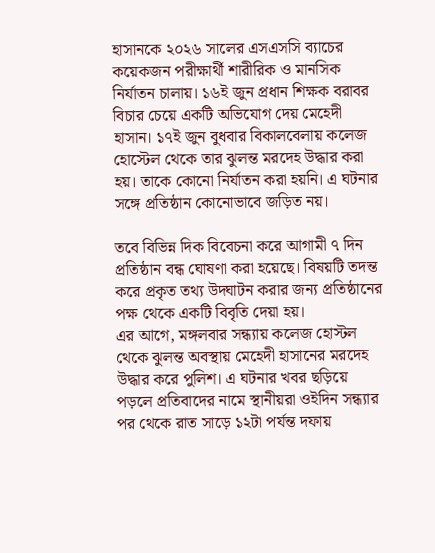হাসানকে ২০২৬ সালের এসএসসি ব্যাচের কয়েকজন পরীক্ষার্থী শারীরিক ও মানসিক নির্যাতন চালায়। ১৬ই জুন প্রধান শিক্ষক বরাবর বিচার চেয়ে একটি অভিযোগ দেয় মেহেদী হাসান। ১৭ই জুন বুধবার বিকালবেলায় কলেজ হোস্টেল থেকে তার ঝুলন্ত মরদেহ উদ্ধার করা হয়। তাকে কোনো নির্যাতন করা হয়নি। এ ঘটনার সঙ্গে প্রতিষ্ঠান কোনোভাবে জড়িত নয়।

তবে বিভিন্ন দিক বিবেচনা করে আগামী ৭ দিন প্রতিষ্ঠান বন্ধ ঘোষণা করা হয়েছে। বিষয়টি তদন্ত করে প্রকৃত তথ্য উদ্ঘাটন করার জন্য প্রতিষ্ঠানের পক্ষ থেকে একটি বিবৃতি দেয়া হয়।
এর আগে, মঙ্গলবার সন্ধ্যায় কলেজ হোস্টল থেকে ঝুলন্ত অবস্থায় মেহেদী হাসানের মরদেহ উদ্ধার করে পুলিশ। এ ঘটনার খবর ছড়িয়ে পড়লে প্রতিবাদের নামে স্থানীয়রা ওইদিন সন্ধ্যার পর থেকে রাত সাড়ে ১২টা পর্যন্ত দফায়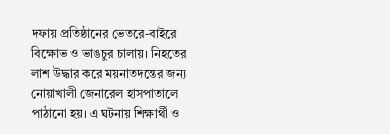দফায় প্রতিষ্ঠানের ভেতরে-বাইরে বিক্ষোভ ও ভাঙচুর চালায়। নিহতের লাশ উদ্ধার করে ময়নাতদন্তের জন্য নোয়াখালী জেনারেল হাসপাতালে পাঠানো হয়। এ ঘটনায় শিক্ষার্থী ও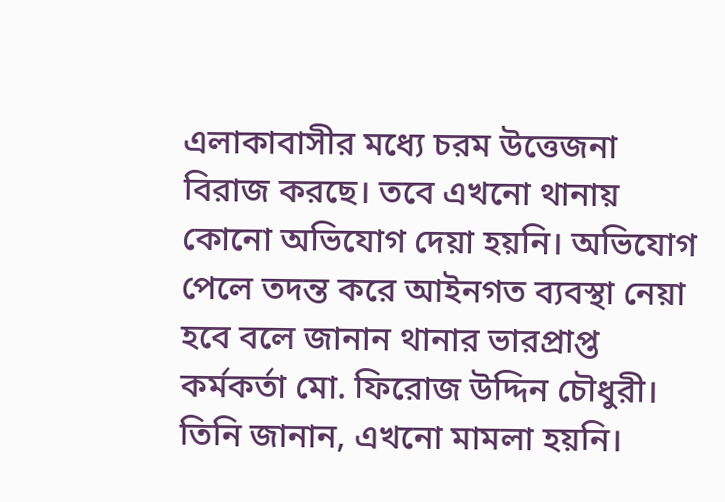এলাকাবাসীর মধ্যে চরম উত্তেজনা বিরাজ করছে। তবে এখনো থানায় কোনো অভিযোগ দেয়া হয়নি। অভিযোগ পেলে তদন্ত করে আইনগত ব্যবস্থা নেয়া হবে বলে জানান থানার ভারপ্রাপ্ত কর্মকর্তা মো. ফিরোজ উদ্দিন চৌধুরী। তিনি জানান, এখনো মামলা হয়নি।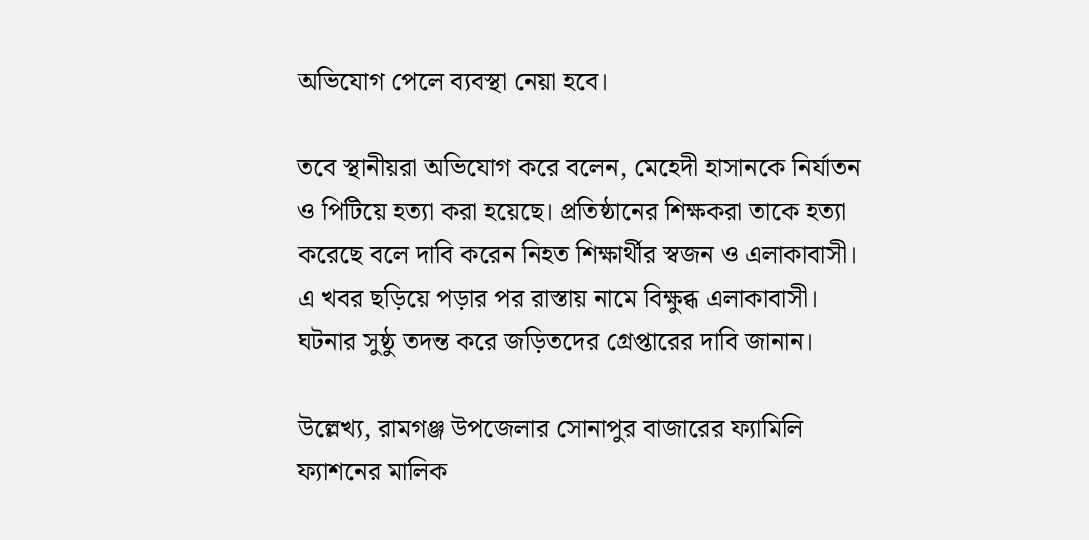অভিযোগ পেলে ব্যবস্থা নেয়া হবে।

তবে স্থানীয়রা অভিযোগ করে বলেন, মেহেদী হাসানকে নির্যাতন ও পিটিয়ে হত্যা করা হয়েছে। প্রতিষ্ঠানের শিক্ষকরা তাকে হত্যা করেছে বলে দাবি করেন নিহত শিক্ষার্থীর স্বজন ও এলাকাবাসী। এ খবর ছড়িয়ে পড়ার পর রাস্তায় নামে বিক্ষুব্ধ এলাকাবাসী। ঘটনার সুষ্ঠু তদন্ত করে জড়িতদের গ্রেপ্তারের দাবি জানান।

উল্লেখ্য, রামগঞ্জ উপজেলার সোনাপুর বাজারের ফ্যামিলি ফ্যাশনের মালিক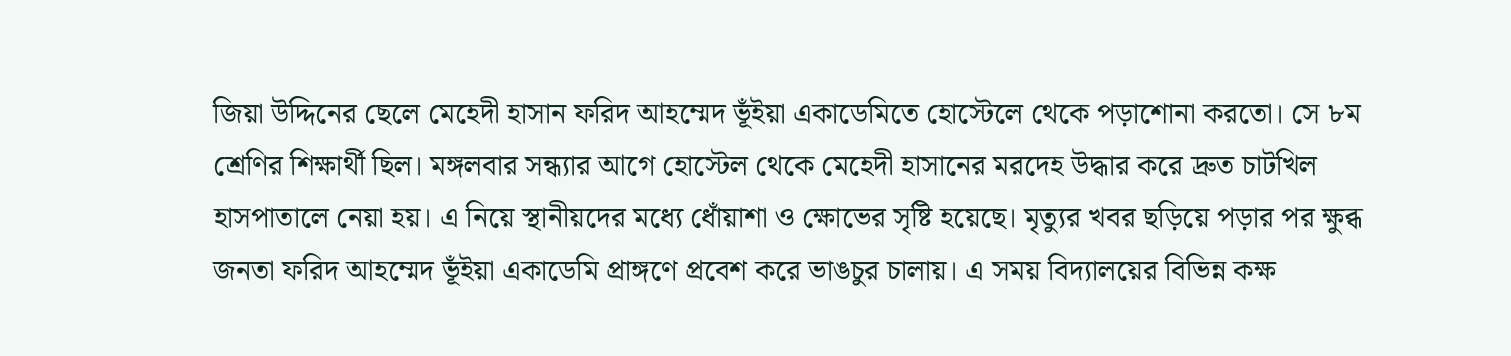জিয়া উদ্দিনের ছেলে মেহেদী হাসান ফরিদ আহম্মেদ ভূঁইয়া একাডেমিতে হোস্টেলে থেকে পড়াশোনা করতো। সে ৮ম শ্রেণির শিক্ষার্থী ছিল। মঙ্গলবার সন্ধ্যার আগে হোস্টেল থেকে মেহেদী হাসানের মরদেহ উদ্ধার করে দ্রুত চাটখিল হাসপাতালে নেয়া হয়। এ নিয়ে স্থানীয়দের মধ্যে ধোঁয়াশা ও ক্ষোভের সৃষ্টি হয়েছে। মৃত্যুর খবর ছড়িয়ে পড়ার পর ক্ষুব্ধ জনতা ফরিদ আহম্মেদ ভূঁইয়া একাডেমি প্রাঙ্গণে প্রবেশ করে ভাঙচুর চালায়। এ সময় বিদ্যালয়ের বিভিন্ন কক্ষ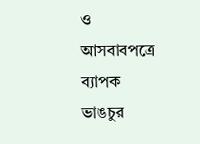ও আসবাবপত্রে ব্যাপক ভাঙচুর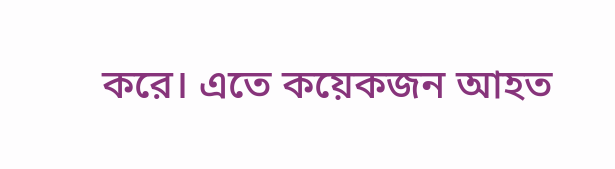করে। এতে কয়েকজন আহত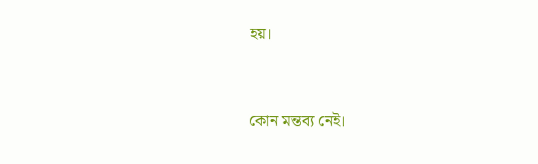হয়।


কোন মন্তব্য নেই।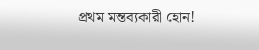প্রথম মন্তব্যকারী হোন!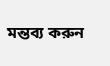মন্তব্য করুন